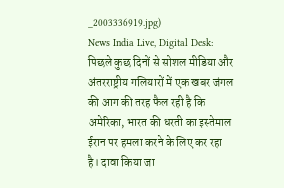_2003336919.jpg)
News India Live, Digital Desk: पिछले कुछ दिनों से सोशल मीडिया और अंतरराष्ट्रीय गलियारों में एक खबर जंगल की आग की तरह फैल रही है कि अमेरिका, भारत की धरती का इस्तेमाल ईरान पर हमला करने के लिए कर रहा है। दावा किया जा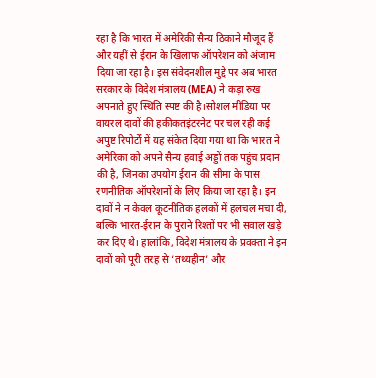रहा है कि भारत में अमेरिकी सैन्य ठिकाने मौजूद हैं और यहीं से ईरान के खिलाफ ऑपरेशन को अंजाम दिया जा रहा है। इस संवेदनशील मुद्दे पर अब भारत सरकार के विदेश मंत्रालय (MEA) ने कड़ा रुख अपनाते हुए स्थिति स्पष्ट की है।सोशल मीडिया पर वायरल दावों की हकीकतइंटरनेट पर चल रही कई अपुष्ट रिपोर्टों में यह संकेत दिया गया था कि भारत ने अमेरिका को अपने सैन्य हवाई अड्डों तक पहुंच प्रदान की है, जिनका उपयोग ईरान की सीमा के पास रणनीतिक ऑपरेशनों के लिए किया जा रहा है। इन दावों ने न केवल कूटनीतिक हलकों में हलचल मचा दी, बल्कि भारत-ईरान के पुराने रिश्तों पर भी सवाल खड़े कर दिए थे। हालांकि, विदेश मंत्रालय के प्रवक्ता ने इन दावों को पूरी तरह से ‘तथ्यहीन’ और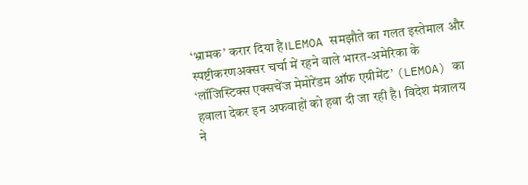‘भ्रामक’ करार दिया है।LEMOA समझौते का गलत इस्तेमाल और स्पष्टीकरणअक्सर चर्चा में रहने वाले भारत-अमेरिका के ‘लॉजिस्टिक्स एक्सचेंज मेमोरेंडम ऑफ एग्रीमेंट’ (LEMOA) का हवाला देकर इन अफवाहों को हवा दी जा रही है। विदेश मंत्रालय ने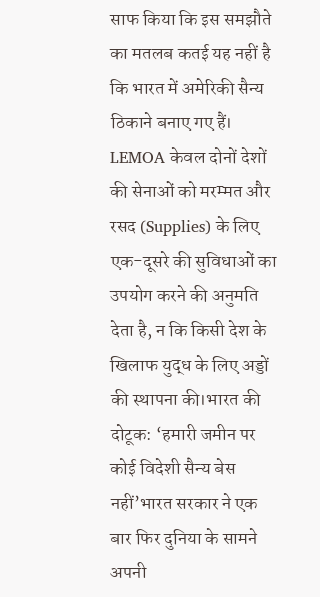साफ किया कि इस समझौते का मतलब कतई यह नहीं है कि भारत में अमेरिकी सैन्य ठिकाने बनाए गए हैं। LEMOA केवल दोनों देशों की सेनाओं को मरम्मत और रसद (Supplies) के लिए एक-दूसरे की सुविधाओं का उपयोग करने की अनुमति देता है, न कि किसी देश के खिलाफ युद्ध के लिए अड्डों की स्थापना की।भारत की दोटूक: ‘हमारी जमीन पर कोई विदेशी सैन्य बेस नहीं’भारत सरकार ने एक बार फिर दुनिया के सामने अपनी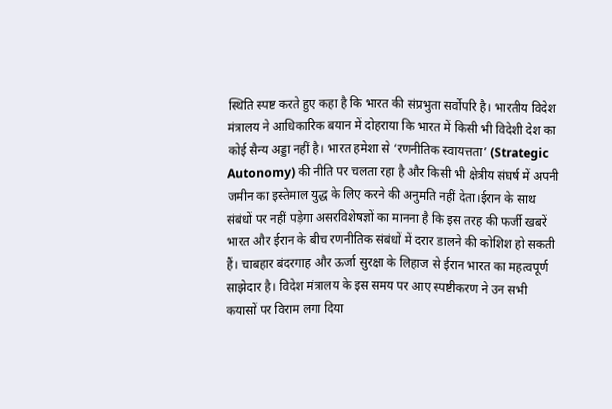स्थिति स्पष्ट करते हुए कहा है कि भारत की संप्रभुता सर्वोपरि है। भारतीय विदेश मंत्रालय ने आधिकारिक बयान में दोहराया कि भारत में किसी भी विदेशी देश का कोई सैन्य अड्डा नहीं है। भारत हमेशा से ‘रणनीतिक स्वायत्तता’ (Strategic Autonomy) की नीति पर चलता रहा है और किसी भी क्षेत्रीय संघर्ष में अपनी जमीन का इस्तेमाल युद्ध के लिए करने की अनुमति नहीं देता।ईरान के साथ संबंधों पर नहीं पड़ेगा असरविशेषज्ञों का मानना है कि इस तरह की फर्जी खबरें भारत और ईरान के बीच रणनीतिक संबंधों में दरार डालने की कोशिश हो सकती हैं। चाबहार बंदरगाह और ऊर्जा सुरक्षा के लिहाज से ईरान भारत का महत्वपूर्ण साझेदार है। विदेश मंत्रालय के इस समय पर आए स्पष्टीकरण ने उन सभी कयासों पर विराम लगा दिया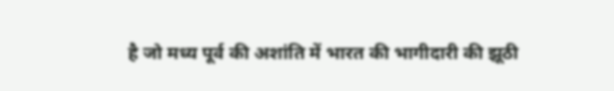है जो मध्य पूर्व की अशांति में भारत की भागीदारी की झूठी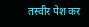तस्वीर पेश कर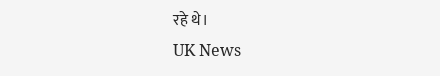रहे थे।
UK News